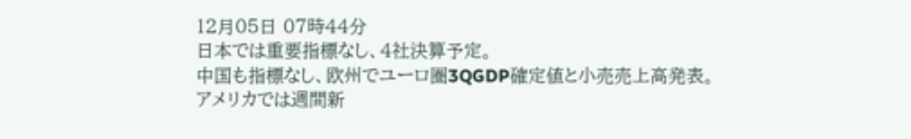12月05日 07時44分
日本では重要指標なし、4社決算予定。
中国も指標なし、欧州でユーロ圏3QGDP確定値と小売売上高発表。
アメリカでは週間新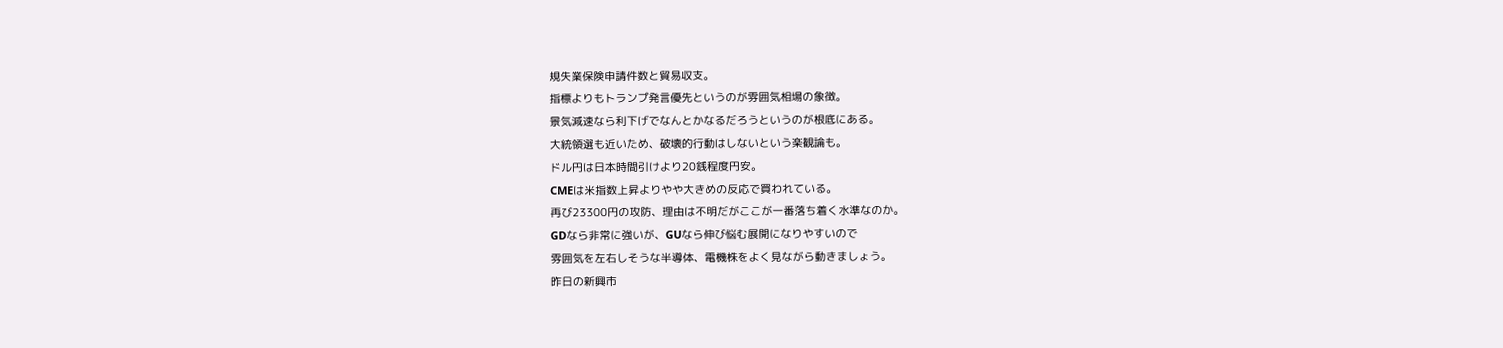規失業保険申請件数と貿易収支。
指標よりもトランプ発言優先というのが雰囲気相場の象徴。
景気減速なら利下げでなんとかなるだろうというのが根底にある。
大統領選も近いため、破壊的行動はしないという楽観論も。
ドル円は日本時間引けより20銭程度円安。
CMEは米指数上昇よりやや大きめの反応で買われている。
再び23300円の攻防、理由は不明だがここが一番落ち着く水準なのか。
GDなら非常に強いが、GUなら伸び悩む展開になりやすいので
雰囲気を左右しそうな半導体、電機株をよく見ながら動きましょう。
昨日の新興市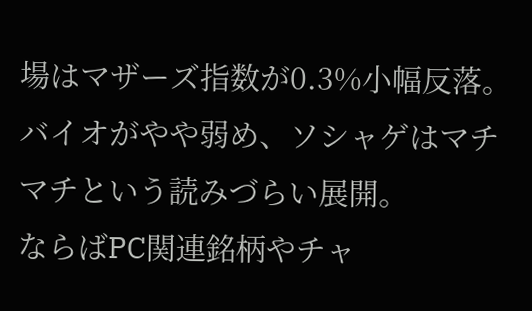場はマザーズ指数が0.3%小幅反落。
バイオがやや弱め、ソシャゲはマチマチという読みづらい展開。
ならばPC関連銘柄やチャ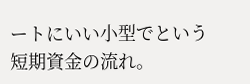ートにいい小型でという短期資金の流れ。